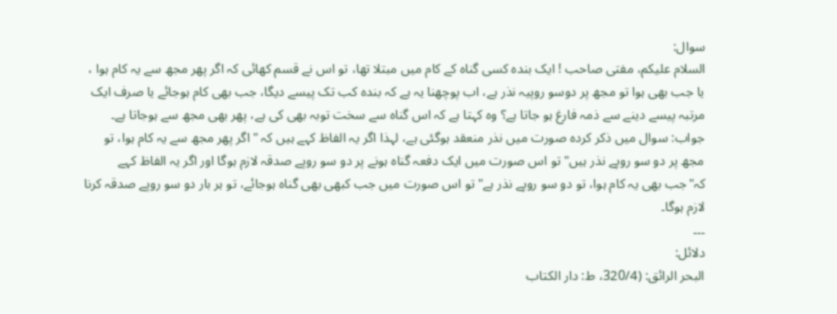سوال:
السلام علیکم، مفتی صاحب ! ایک بندہ کسی گناہ کے کام میں مبتلا تھا، تو اس نے قسم کھائی کہ اگر پھر مجھ سے یہ کام ہوا ، یا جب بھی ہوا تو مجھ پر دوسو روپیہ نذر ہے، اب پوچھنا یہ ہے کہ بندہ کب تک پیسے دیگا، جب بھی کام ہوجائے یا صرف ایک مرتبہ پیسے دینے سے ذمہ فارغ ہو جاتا ہے؟ وہ کہتا ہے کہ اس گناہ سے سخت توبہ بھی کی ہے، پھر بھی مجھ سے ہوجاتا ہے۔
جواب: سوال میں ذکر کردہ صورت میں نذر منعقد ہوگئی ہے، لہذا اگر یہ الفاظ کہے ہیں کہ "اگر پھر مجھ سے یہ کام ہوا، تو مجھ پر دو سو روپے نذر ہیں" تو اس صورت میں ایک دفعہ گناہ ہونے پر دو سو روپے صدقہ لازم ہوگا اور اگر یہ الفاظ کہے کہ"جب بھی یہ کام ہوا، تو دو سو روپے نذر ہے" تو اس صورت میں جب کبھی بھی گناہ ہوجائے، تو ہر بار دو سو روپے صدقہ کرنا لازم ہوگا۔
۔۔۔
دلائل:
البحر الرائق: (320/4، ط: دار الكتاب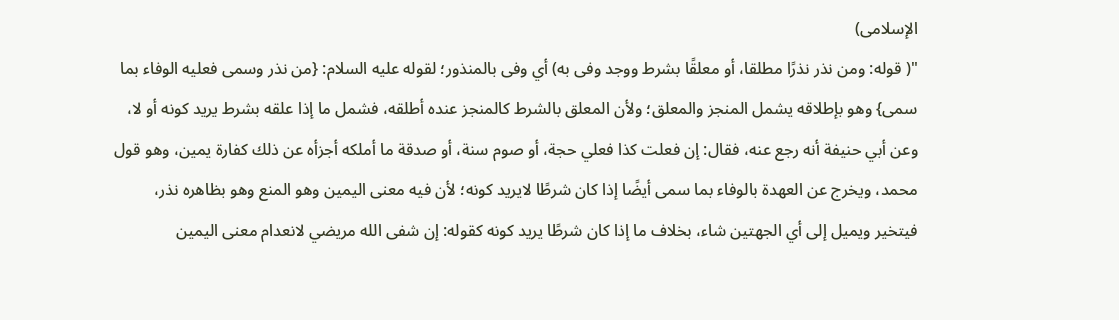الإسلامی)
"( قوله: ومن نذر نذرًا مطلقا، أو معلقًا بشرط ووجد وفى به) أي وفى بالمنذور؛ لقوله عليه السلام: {من نذر وسمى فعليه الوفاء بما سمى} وهو بإطلاقه يشمل المنجز والمعلق؛ ولأن المعلق بالشرط كالمنجز عنده أطلقه، فشمل ما إذا علقه بشرط يريد كونه أو لا، وعن أبي حنيفة أنه رجع عنه، فقال: إن فعلت كذا فعلي حجة، أو صوم سنة، أو صدقة ما أملكه أجزأه عن ذلك كفارة يمين، وهو قول محمد، ويخرج عن العهدة بالوفاء بما سمى أيضًا إذا كان شرطًا لايريد كونه؛ لأن فيه معنى اليمين وهو المنع وهو بظاهره نذر، فيتخير ويميل إلى أي الجهتين شاء، بخلاف ما إذا كان شرطًا يريد كونه كقوله: إن شفى الله مريضي لانعدام معنى اليمين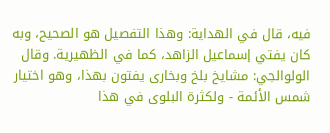فيه، قال في الهداية: وهذا التفصيل هو الصحيح، وبه كان يفتي إسماعيل الزاهد، كما في الظهيرية. وقال الولوالجي: مشايخ بلخ وبخارى يفتون بهذا، وهو اختيار شمس الأئمة - ولكثرة البلوى في هذا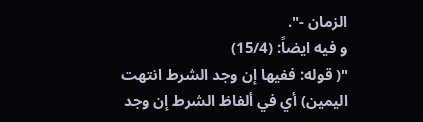الزمان -".
و فیه ایضاً: (15/4)
"( قوله: ففيها إن وجد الشرط انتهت اليمين) أي في ألفاظ الشرط إن وجد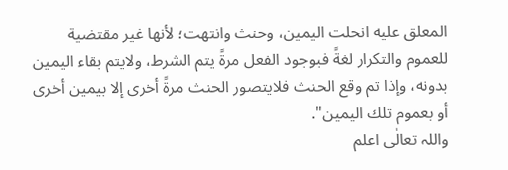المعلق عليه انحلت اليمين، وحنث وانتهت؛ لأنها غير مقتضية للعموم والتكرار لغةً فبوجود الفعل مرةً يتم الشرط، ولايتم بقاء اليمين بدونه، وإذا تم وقع الحنث فلايتصور الحنث مرةً أخرى إلا بيمين أخرى أو بعموم تلك اليمين".
واللہ تعالٰی اعلم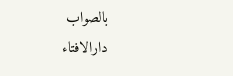بالصواب
دارالافتاء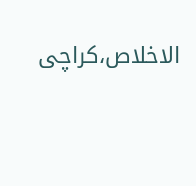الاخلاص،کراچی